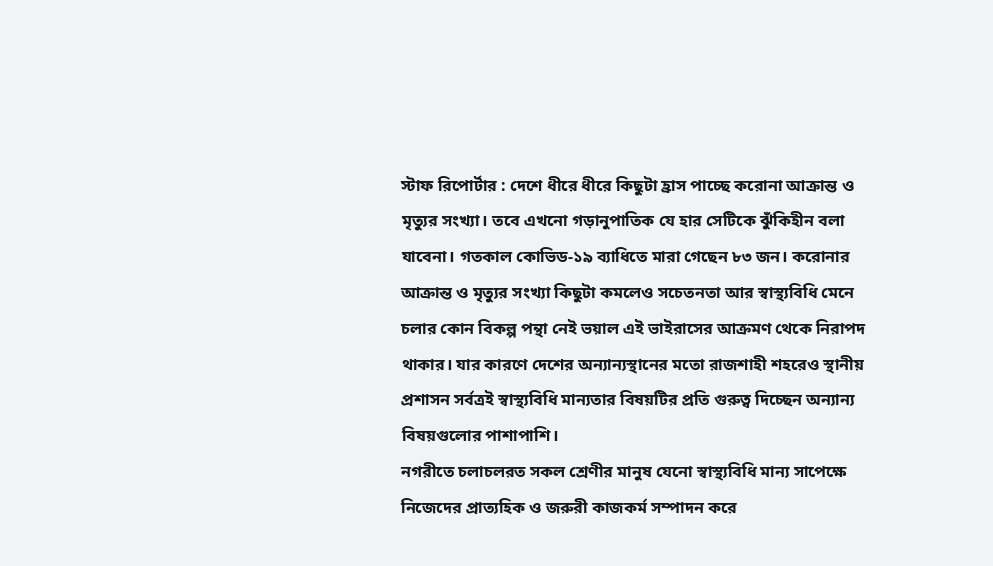স্টাফ রিপোর্টার : দেশে ধীরে ধীরে কিছুটা হ্রাস পাচ্ছে করোনা আক্রান্ত ও মৃত্যুর সংখ্যা। তবে এখনো গড়ানুপাতিক যে হার সেটিকে ঝুঁকিহীন বলা যাবেনা। গতকাল কোভিড-১৯ ব্যাধিতে মারা গেছেন ৮৩ জন। করোনার আক্রান্ত ও মৃত্যুর সংখ্যা কিছুটা কমলেও সচেতনতা আর স্বাস্থ্যবিধি মেনে চলার কোন বিকল্প পন্থা নেই ভয়াল এই ভাইরাসের আক্রমণ থেকে নিরাপদ থাকার। যার কারণে দেশের অন্যান্যস্থানের মতো রাজশাহী শহরেও স্থানীয় প্রশাসন সর্বত্রই স্বাস্থ্যবিধি মান্যতার বিষয়টির প্রতি গুরুত্ব দিচ্ছেন অন্যান্য বিষয়গুলোর পাশাপাশি।
নগরীতে চলাচলরত সকল শ্রেণীর মানুষ যেনো স্বাস্থ্যবিধি মান্য সাপেক্ষে নিজেদের প্রাত্যহিক ও জরুরী কাজকর্ম সম্পাদন করে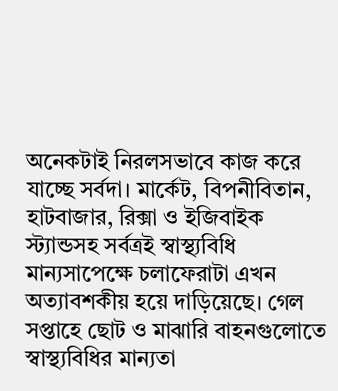অনেকটাই নিরলসভাবে কাজ করে যাচ্ছে সর্বদা। মার্কেট, বিপনীবিতান, হাটবাজার, রিক্সা ও ইজিবাইক স্ট্যান্ডসহ সর্বত্রই স্বাস্থ্যবিধি মান্যসাপেক্ষে চলাফেরাটা এখন অত্যাবশকীয় হয়ে দাড়িয়েছে। গেল সপ্তাহে ছোট ও মাঝারি বাহনগুলোতে স্বাস্থ্যবিধির মান্যতা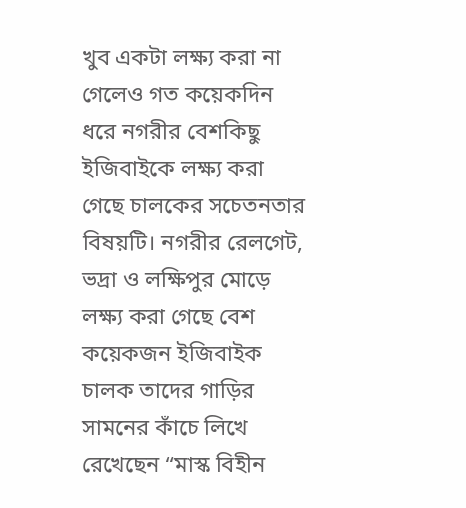খুব একটা লক্ষ্য করা না গেলেও গত কয়েকদিন ধরে নগরীর বেশকিছু ইজিবাইকে লক্ষ্য করা গেছে চালকের সচেতনতার বিষয়টি। নগরীর রেলগেট, ভদ্রা ও লক্ষিপুর মোড়ে লক্ষ্য করা গেছে বেশ কয়েকজন ইজিবাইক চালক তাদের গাড়ির সামনের কাঁচে লিখে রেখেছেন “মাস্ক বিহীন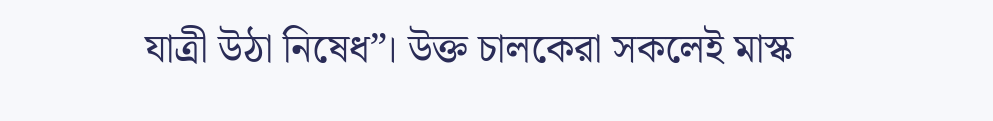যাত্রী উঠা নিষেধ”। উক্ত চালকেরা সকলেই মাস্ক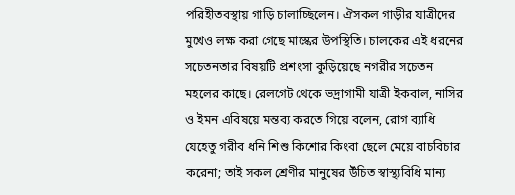পরিহীতবস্থায় গাড়ি চালাচ্ছিলেন। ঐসকল গাড়ীর যাত্রীদের মুখেও লক্ষ করা গেছে মাস্কের উপস্থিতি। চালকের এই ধরনের সচেতনতার বিষয়টি প্রশংসা কুড়িয়েছে নগরীর সচেতন মহলের কাছে। রেলগেট থেকে ভদ্রাগামী যাত্রী ইকবাল, নাসির ও ইমন এবিষয়ে মন্তব্য করতে গিয়ে বলেন, রোগ ব্যাধি যেহেতু গরীব ধনি শিশু কিশোর কিংবা ছেলে মেয়ে বাচবিচার করেনা; তাই সকল শ্রেণীর মানুষের উঁচিত স্বাস্থ্যবিধি মান্য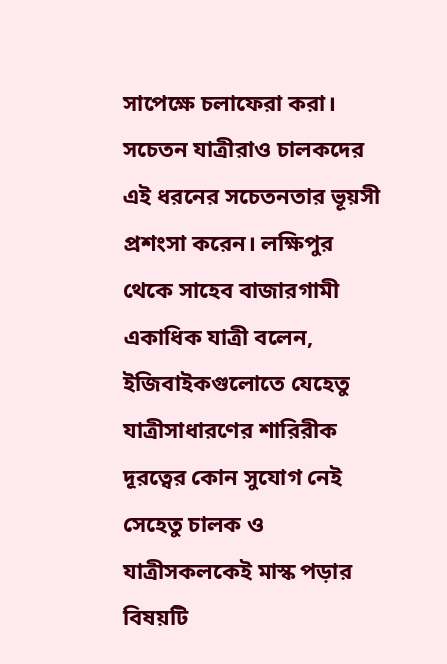সাপেক্ষে চলাফেরা করা। সচেতন যাত্রীরাও চালকদের এই ধরনের সচেতনতার ভূয়সী প্রশংসা করেন। লক্ষিপুর থেকে সাহেব বাজারগামী একাধিক যাত্রী বলেন, ইজিবাইকগুলোতে যেহেতু যাত্রীসাধারণের শারিরীক দূরত্বের কোন সুযোগ নেই সেহেতু চালক ও যাত্রীসকলকেই মাস্ক পড়ার বিষয়টি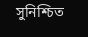সুনিশ্চিত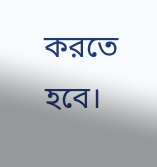করতে হবে।